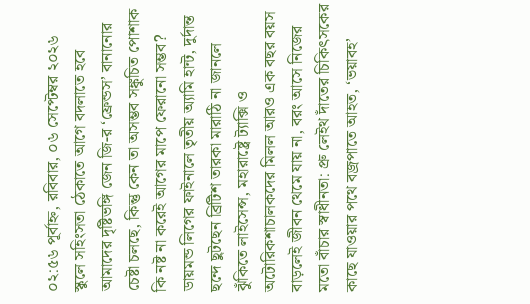০২:৫৬ পূর্বাহ্ন, রবিবার, ০৬ সেপ্টেম্বর ২০২৬
স্কুলে সহিংসতা ঠেকাতে আগে বদলাতে হবে আমাদের দৃষ্টিভঙ্গি জেন জি-র ‘ফ্রেন্ডস’ বানানোর চেষ্টা চলছে, কিন্তু কেন তা অসম্ভব সঙ্কুচিত পোশাক কি নষ্ট না করেই আগের মাপে ফেরানো সম্ভব? ডায়মন্ড লিগের ফাইনালে তৃতীয় অ্যামি হান্ট, দুর্দান্ত ছন্দে ছুটছেন ব্রিটিশ তারকা মারাঠি না জানলে ঝুঁকিতে লাইসেন্স, মহারাষ্ট্রে ট্যাক্সি ও অটোরিকশাচালকদের মিলল আরও এক বছর বয়স বাড়লেই জীবন থেমে যায় না, বরং আসে নিজের মতো বাঁচার স্বাধীনতা: প্রু লেইথ দাঁতের চিকিৎসকের কাছে যাওয়ার পথে বজ্রপাতে আহত, ‘ভয়াবহ’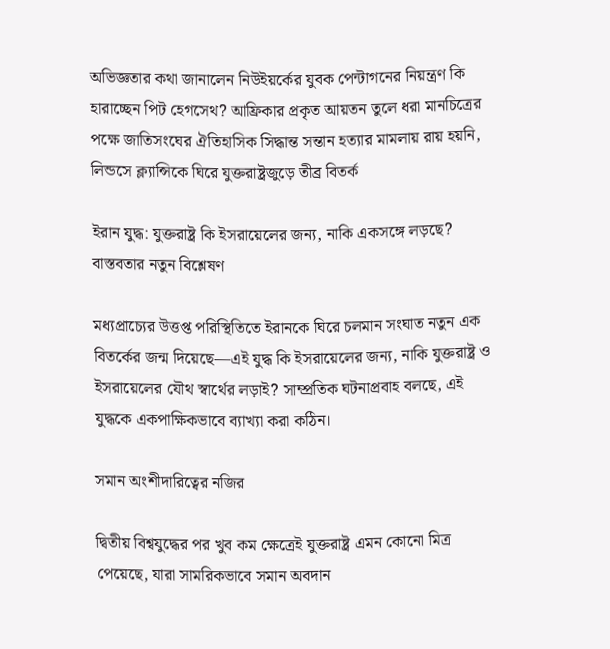অভিজ্ঞতার কথা জানালেন নিউইয়র্কের যুবক পেন্টাগনের নিয়ন্ত্রণ কি হারাচ্ছেন পিট হেগসেথ? আফ্রিকার প্রকৃত আয়তন তুলে ধরা মানচিত্রের পক্ষে জাতিসংঘের ঐতিহাসিক সিদ্ধান্ত সন্তান হত্যার মামলায় রায় হয়নি, লিন্ডসে ক্ল্যান্সিকে ঘিরে যুক্তরাষ্ট্রজুড়ে তীব্র বিতর্ক

ইরান যুদ্ধ: যুক্তরাষ্ট্র কি ইসরায়েলের জন্য, নাকি একসঙ্গে লড়ছে? বাস্তবতার নতুন বিশ্লেষণ

মধ্যপ্রাচ্যের উত্তপ্ত পরিস্থিতিতে ইরানকে ঘিরে চলমান সংঘাত নতুন এক বিতর্কের জন্ম দিয়েছে—এই যুদ্ধ কি ইসরায়েলের জন্য, নাকি যুক্তরাষ্ট্র ও ইসরায়েলের যৌথ স্বার্থের লড়াই? সাম্প্রতিক ঘটনাপ্রবাহ বলছে, এই যুদ্ধকে একপাক্ষিকভাবে ব্যাখ্যা করা কঠিন।

সমান অংশীদারিত্বের নজির

দ্বিতীয় বিশ্বযুদ্ধের পর খুব কম ক্ষেত্রেই যুক্তরাষ্ট্র এমন কোনো মিত্র পেয়েছে, যারা সামরিকভাবে সমান অবদান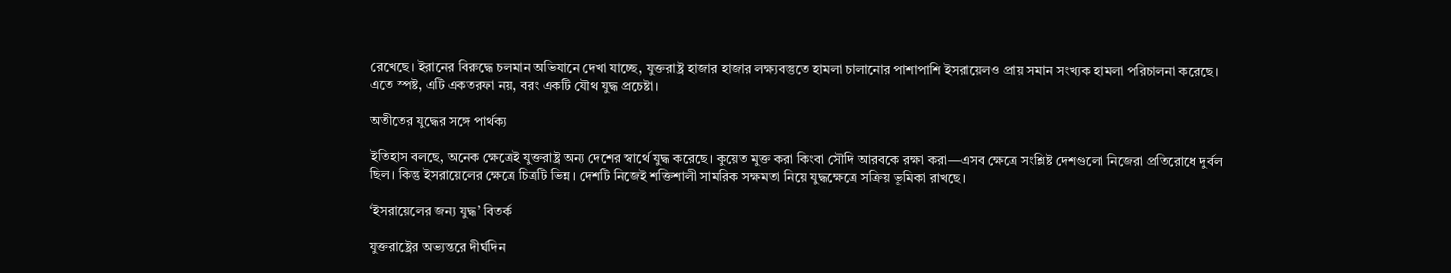রেখেছে। ইরানের বিরুদ্ধে চলমান অভিযানে দেখা যাচ্ছে, যুক্তরাষ্ট্র হাজার হাজার লক্ষ্যবস্তুতে হামলা চালানোর পাশাপাশি ইসরায়েলও প্রায় সমান সংখ্যক হামলা পরিচালনা করেছে। এতে স্পষ্ট, এটি একতরফা নয়, বরং একটি যৌথ যুদ্ধ প্রচেষ্টা।

অতীতের যুদ্ধের সঙ্গে পার্থক্য

ইতিহাস বলছে, অনেক ক্ষেত্রেই যুক্তরাষ্ট্র অন্য দেশের স্বার্থে যুদ্ধ করেছে। কুয়েত মুক্ত করা কিংবা সৌদি আরবকে রক্ষা করা—এসব ক্ষেত্রে সংশ্লিষ্ট দেশগুলো নিজেরা প্রতিরোধে দুর্বল ছিল। কিন্তু ইসরায়েলের ক্ষেত্রে চিত্রটি ভিন্ন। দেশটি নিজেই শক্তিশালী সামরিক সক্ষমতা নিয়ে যুদ্ধক্ষেত্রে সক্রিয় ভূমিকা রাখছে।

‘ইসরায়েলের জন্য যুদ্ধ’ বিতর্ক

যুক্তরাষ্ট্রের অভ্যন্তরে দীর্ঘদিন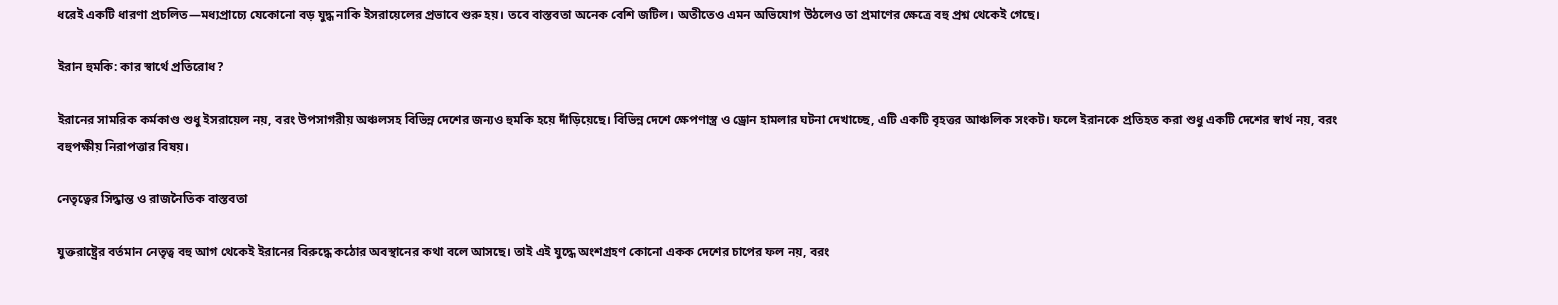ধরেই একটি ধারণা প্রচলিত—মধ্যপ্রাচ্যে যেকোনো বড় যুদ্ধ নাকি ইসরায়েলের প্রভাবে শুরু হয়। তবে বাস্তবতা অনেক বেশি জটিল। অতীতেও এমন অভিযোগ উঠলেও তা প্রমাণের ক্ষেত্রে বহু প্রশ্ন থেকেই গেছে।

ইরান হুমকি: কার স্বার্থে প্রতিরোধ?

ইরানের সামরিক কর্মকাণ্ড শুধু ইসরায়েল নয়, বরং উপসাগরীয় অঞ্চলসহ বিভিন্ন দেশের জন্যও হুমকি হয়ে দাঁড়িয়েছে। বিভিন্ন দেশে ক্ষেপণাস্ত্র ও ড্রোন হামলার ঘটনা দেখাচ্ছে, এটি একটি বৃহত্তর আঞ্চলিক সংকট। ফলে ইরানকে প্রতিহত করা শুধু একটি দেশের স্বার্থ নয়, বরং বহুপক্ষীয় নিরাপত্তার বিষয়।

নেতৃত্বের সিদ্ধান্ত ও রাজনৈতিক বাস্তবতা

যুক্তরাষ্ট্রের বর্তমান নেতৃত্ব বহু আগ থেকেই ইরানের বিরুদ্ধে কঠোর অবস্থানের কথা বলে আসছে। তাই এই যুদ্ধে অংশগ্রহণ কোনো একক দেশের চাপের ফল নয়, বরং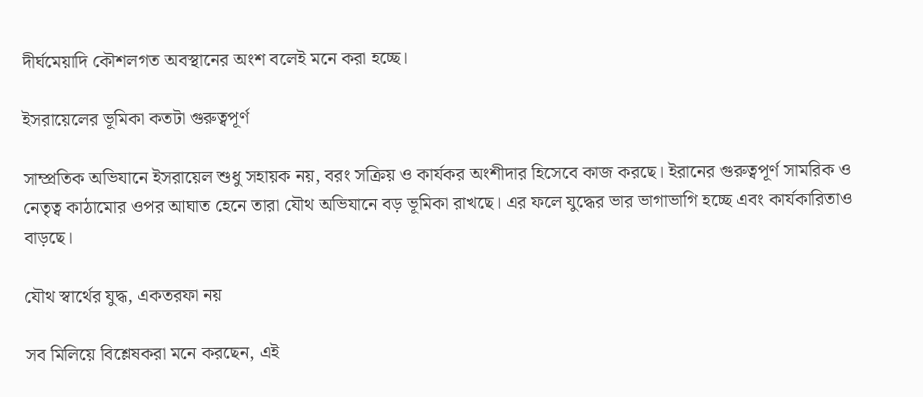দীর্ঘমেয়াদি কৌশলগত অবস্থানের অংশ বলেই মনে করা হচ্ছে।

ইসরায়েলের ভূমিকা কতটা গুরুত্বপূর্ণ

সাম্প্রতিক অভিযানে ইসরায়েল শুধু সহায়ক নয়, বরং সক্রিয় ও কার্যকর অংশীদার হিসেবে কাজ করছে। ইরানের গুরুত্বপূর্ণ সামরিক ও নেতৃত্ব কাঠামোর ওপর আঘাত হেনে তারা যৌথ অভিযানে বড় ভূমিকা রাখছে। এর ফলে যুদ্ধের ভার ভাগাভাগি হচ্ছে এবং কার্যকারিতাও বাড়ছে।

যৌথ স্বার্থের যুদ্ধ, একতরফা নয়

সব মিলিয়ে বিশ্লেষকরা মনে করছেন, এই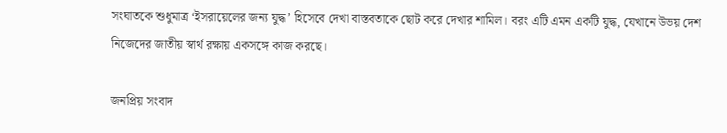সংঘাতকে শুধুমাত্র ‘ইসরায়েলের জন্য যুদ্ধ’ হিসেবে দেখা বাস্তবতাকে ছোট করে দেখার শামিল। বরং এটি এমন একটি যুদ্ধ, যেখানে উভয় দেশ নিজেদের জাতীয় স্বার্থ রক্ষায় একসঙ্গে কাজ করছে।

জনপ্রিয় সংবাদ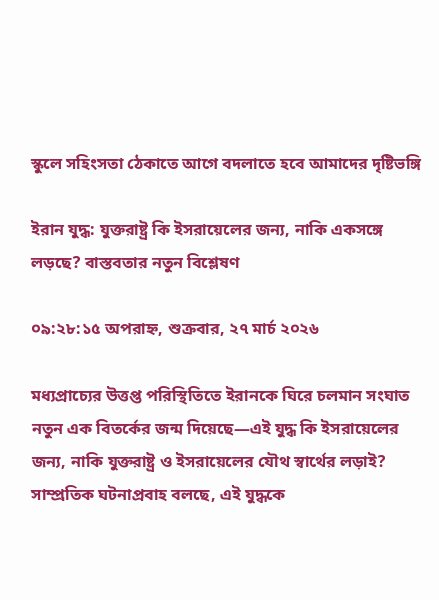স্কুলে সহিংসতা ঠেকাতে আগে বদলাতে হবে আমাদের দৃষ্টিভঙ্গি

ইরান যুদ্ধ: যুক্তরাষ্ট্র কি ইসরায়েলের জন্য, নাকি একসঙ্গে লড়ছে? বাস্তবতার নতুন বিশ্লেষণ

০৯:২৮:১৫ অপরাহ্ন, শুক্রবার, ২৭ মার্চ ২০২৬

মধ্যপ্রাচ্যের উত্তপ্ত পরিস্থিতিতে ইরানকে ঘিরে চলমান সংঘাত নতুন এক বিতর্কের জন্ম দিয়েছে—এই যুদ্ধ কি ইসরায়েলের জন্য, নাকি যুক্তরাষ্ট্র ও ইসরায়েলের যৌথ স্বার্থের লড়াই? সাম্প্রতিক ঘটনাপ্রবাহ বলছে, এই যুদ্ধকে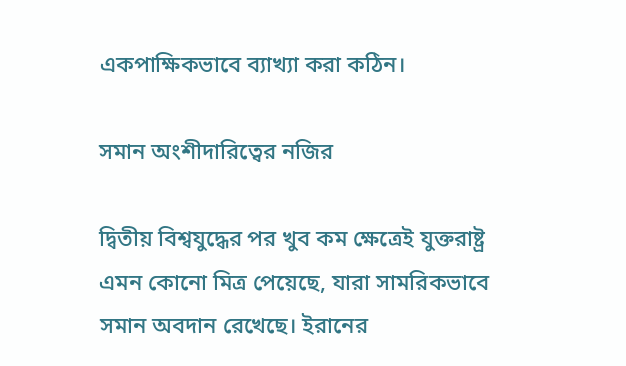একপাক্ষিকভাবে ব্যাখ্যা করা কঠিন।

সমান অংশীদারিত্বের নজির

দ্বিতীয় বিশ্বযুদ্ধের পর খুব কম ক্ষেত্রেই যুক্তরাষ্ট্র এমন কোনো মিত্র পেয়েছে, যারা সামরিকভাবে সমান অবদান রেখেছে। ইরানের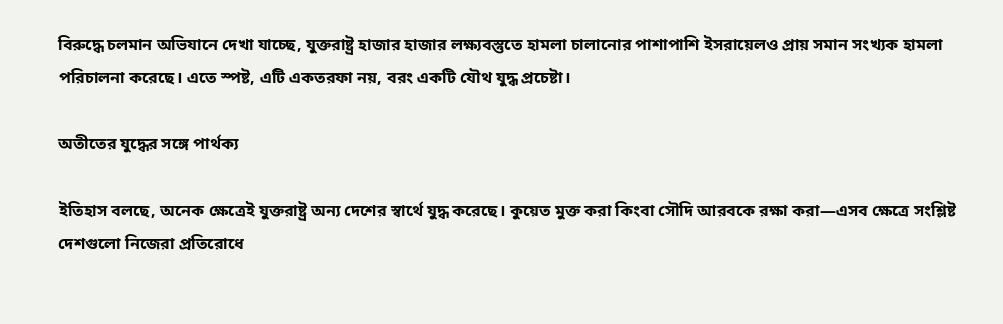বিরুদ্ধে চলমান অভিযানে দেখা যাচ্ছে, যুক্তরাষ্ট্র হাজার হাজার লক্ষ্যবস্তুতে হামলা চালানোর পাশাপাশি ইসরায়েলও প্রায় সমান সংখ্যক হামলা পরিচালনা করেছে। এতে স্পষ্ট, এটি একতরফা নয়, বরং একটি যৌথ যুদ্ধ প্রচেষ্টা।

অতীতের যুদ্ধের সঙ্গে পার্থক্য

ইতিহাস বলছে, অনেক ক্ষেত্রেই যুক্তরাষ্ট্র অন্য দেশের স্বার্থে যুদ্ধ করেছে। কুয়েত মুক্ত করা কিংবা সৌদি আরবকে রক্ষা করা—এসব ক্ষেত্রে সংশ্লিষ্ট দেশগুলো নিজেরা প্রতিরোধে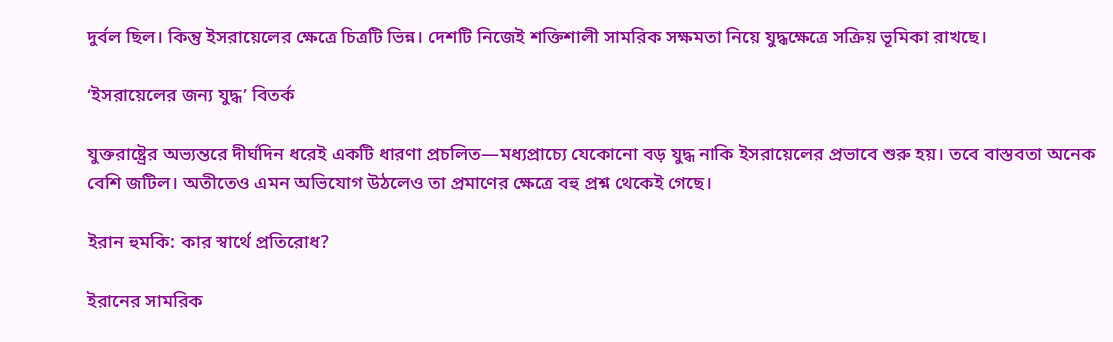দুর্বল ছিল। কিন্তু ইসরায়েলের ক্ষেত্রে চিত্রটি ভিন্ন। দেশটি নিজেই শক্তিশালী সামরিক সক্ষমতা নিয়ে যুদ্ধক্ষেত্রে সক্রিয় ভূমিকা রাখছে।

‘ইসরায়েলের জন্য যুদ্ধ’ বিতর্ক

যুক্তরাষ্ট্রের অভ্যন্তরে দীর্ঘদিন ধরেই একটি ধারণা প্রচলিত—মধ্যপ্রাচ্যে যেকোনো বড় যুদ্ধ নাকি ইসরায়েলের প্রভাবে শুরু হয়। তবে বাস্তবতা অনেক বেশি জটিল। অতীতেও এমন অভিযোগ উঠলেও তা প্রমাণের ক্ষেত্রে বহু প্রশ্ন থেকেই গেছে।

ইরান হুমকি: কার স্বার্থে প্রতিরোধ?

ইরানের সামরিক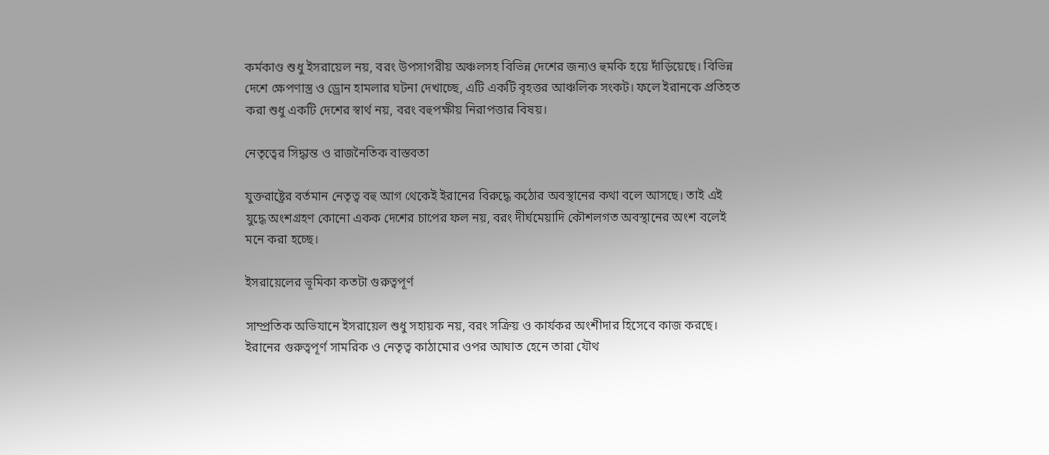কর্মকাণ্ড শুধু ইসরায়েল নয়, বরং উপসাগরীয় অঞ্চলসহ বিভিন্ন দেশের জন্যও হুমকি হয়ে দাঁড়িয়েছে। বিভিন্ন দেশে ক্ষেপণাস্ত্র ও ড্রোন হামলার ঘটনা দেখাচ্ছে, এটি একটি বৃহত্তর আঞ্চলিক সংকট। ফলে ইরানকে প্রতিহত করা শুধু একটি দেশের স্বার্থ নয়, বরং বহুপক্ষীয় নিরাপত্তার বিষয়।

নেতৃত্বের সিদ্ধান্ত ও রাজনৈতিক বাস্তবতা

যুক্তরাষ্ট্রের বর্তমান নেতৃত্ব বহু আগ থেকেই ইরানের বিরুদ্ধে কঠোর অবস্থানের কথা বলে আসছে। তাই এই যুদ্ধে অংশগ্রহণ কোনো একক দেশের চাপের ফল নয়, বরং দীর্ঘমেয়াদি কৌশলগত অবস্থানের অংশ বলেই মনে করা হচ্ছে।

ইসরায়েলের ভূমিকা কতটা গুরুত্বপূর্ণ

সাম্প্রতিক অভিযানে ইসরায়েল শুধু সহায়ক নয়, বরং সক্রিয় ও কার্যকর অংশীদার হিসেবে কাজ করছে। ইরানের গুরুত্বপূর্ণ সামরিক ও নেতৃত্ব কাঠামোর ওপর আঘাত হেনে তারা যৌথ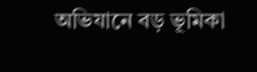অভিযানে বড় ভূমিকা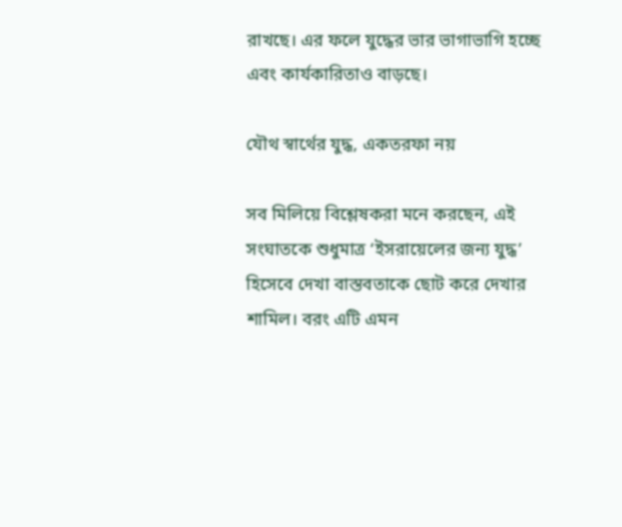রাখছে। এর ফলে যুদ্ধের ভার ভাগাভাগি হচ্ছে এবং কার্যকারিতাও বাড়ছে।

যৌথ স্বার্থের যুদ্ধ, একতরফা নয়

সব মিলিয়ে বিশ্লেষকরা মনে করছেন, এই সংঘাতকে শুধুমাত্র ‘ইসরায়েলের জন্য যুদ্ধ’ হিসেবে দেখা বাস্তবতাকে ছোট করে দেখার শামিল। বরং এটি এমন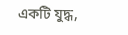একটি যুদ্ধ,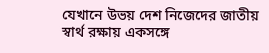যেখানে উভয় দেশ নিজেদের জাতীয় স্বার্থ রক্ষায় একসঙ্গে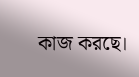কাজ করছে।